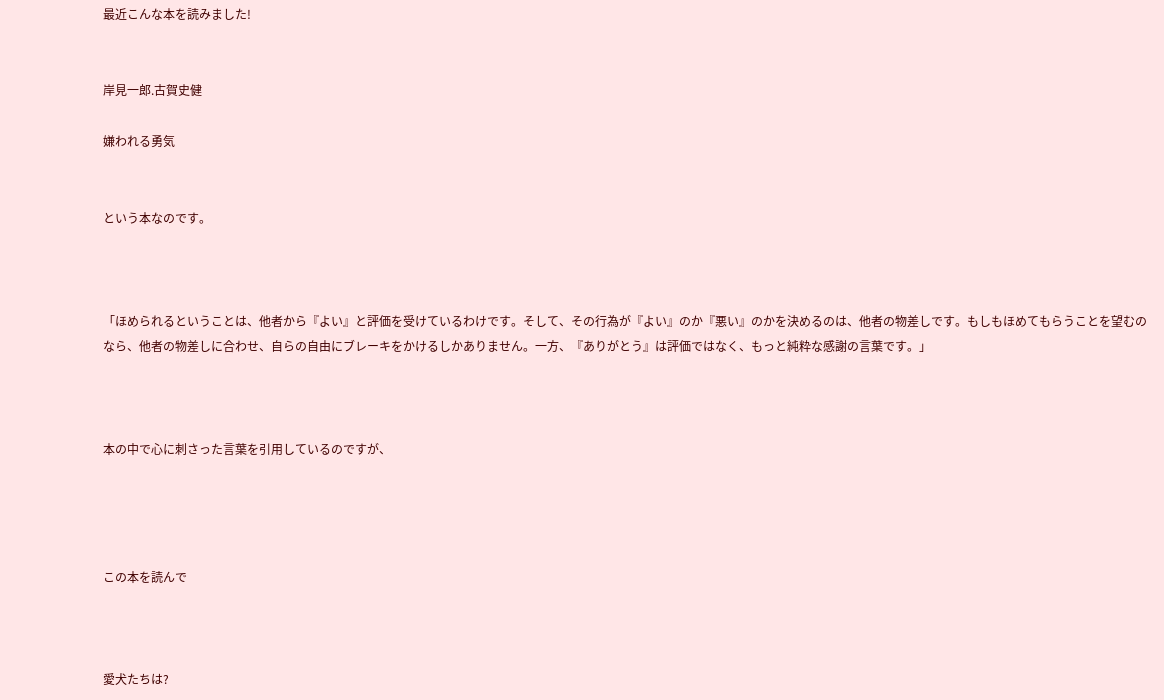最近こんな本を読みました!


岸見一郎.古賀史健

嫌われる勇気


という本なのです。



「ほめられるということは、他者から『よい』と評価を受けているわけです。そして、その行為が『よい』のか『悪い』のかを決めるのは、他者の物差しです。もしもほめてもらうことを望むのなら、他者の物差しに合わせ、自らの自由にブレーキをかけるしかありません。一方、『ありがとう』は評価ではなく、もっと純粋な感謝の言葉です。」



本の中で心に刺さった言葉を引用しているのですが、




この本を読んで



愛犬たちは?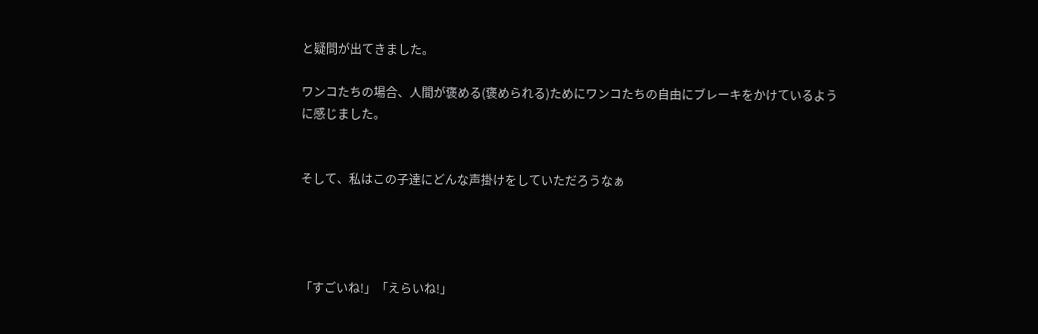と疑問が出てきました。

ワンコたちの場合、人間が褒める(褒められる)ためにワンコたちの自由にブレーキをかけているように感じました。


そして、私はこの子達にどんな声掛けをしていただろうなぁ




「すごいね!」「えらいね!」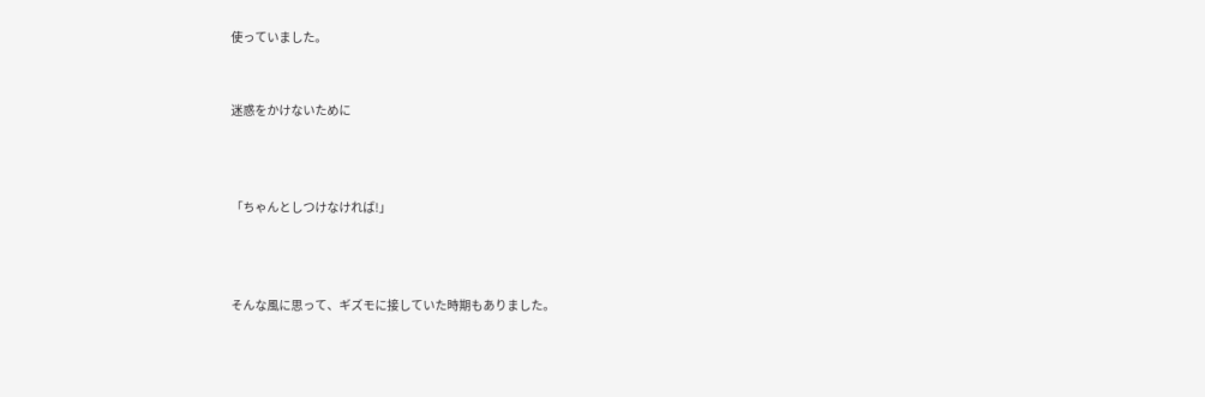使っていました。


迷惑をかけないために



「ちゃんとしつけなければ!」



そんな風に思って、ギズモに接していた時期もありました。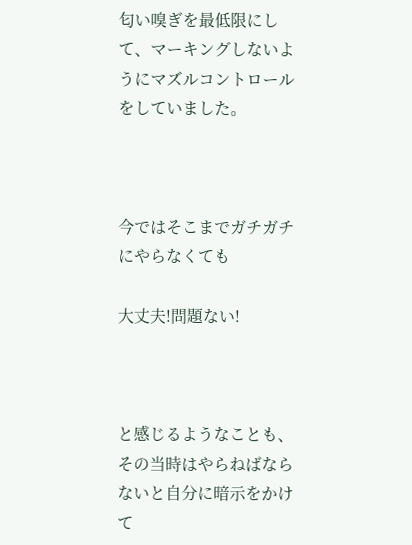匂い嗅ぎを最低限にして、マーキングしないようにマズルコントロールをしていました。



今ではそこまでガチガチにやらなくても

大丈夫!問題ない!



と感じるようなことも、その当時はやらねばならないと自分に暗示をかけて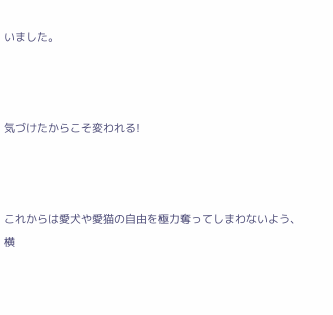いました。



気づけたからこそ変われる!



これからは愛犬や愛猫の自由を極力奪ってしまわないよう、横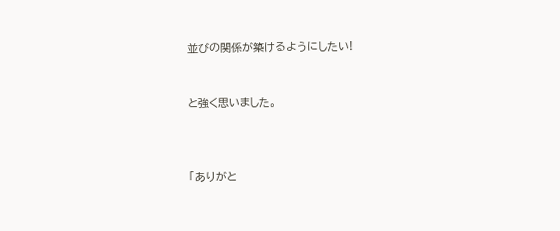並びの関係が築けるようにしたい!


と強く思いました。



「ありがと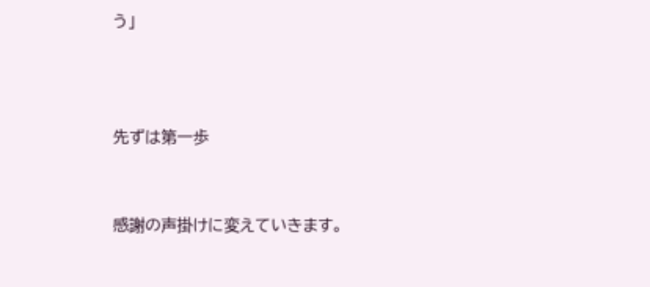う」



先ずは第一歩


感謝の声掛けに変えていきます。